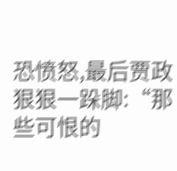恐愤怒,最后贾政狠狠一跺脚:“那些可恨的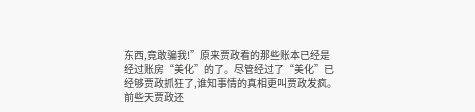东西,竟敢骗我!”原来贾政看的那些账本已经是经过账房“美化”的了。尽管经过了“美化”已经够贾政抓狂了,谁知事情的真相更叫贾政发疯。
前些天贾政还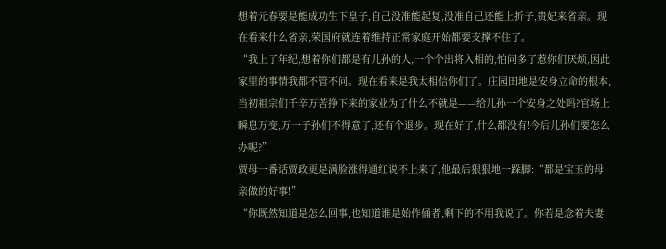想着元春要是能成功生下皇子,自己没准能起复,没准自己还能上折子,贵妃来省亲。现在看来什么省亲,荣国府就连着维持正常家庭开始都要支撑不住了。
“我上了年纪,想着你们都是有儿孙的人,一个个出将入相的,怕问多了惹你们厌烦,因此家里的事情我都不管不问。现在看来是我太相信你们了。庄园田地是安身立命的根本,当初祖宗们千辛万苦挣下来的家业为了什么不就是——给儿孙一个安身之处吗?官场上瞬息万变,万一子孙们不得意了,还有个退步。现在好了,什么都没有!今后儿孙们要怎么办呢?”
贾母一番话贾政更是满脸涨得通红说不上来了,他最后狠狠地一跺脚:“都是宝玉的母亲做的好事!”
“你既然知道是怎么回事,也知道谁是始作俑者,剩下的不用我说了。你若是念着夫妻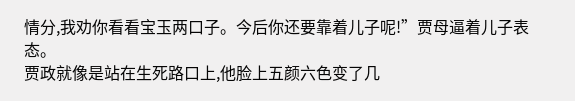情分,我劝你看看宝玉两口子。今后你还要靠着儿子呢!”贾母逼着儿子表态。
贾政就像是站在生死路口上,他脸上五颜六色变了几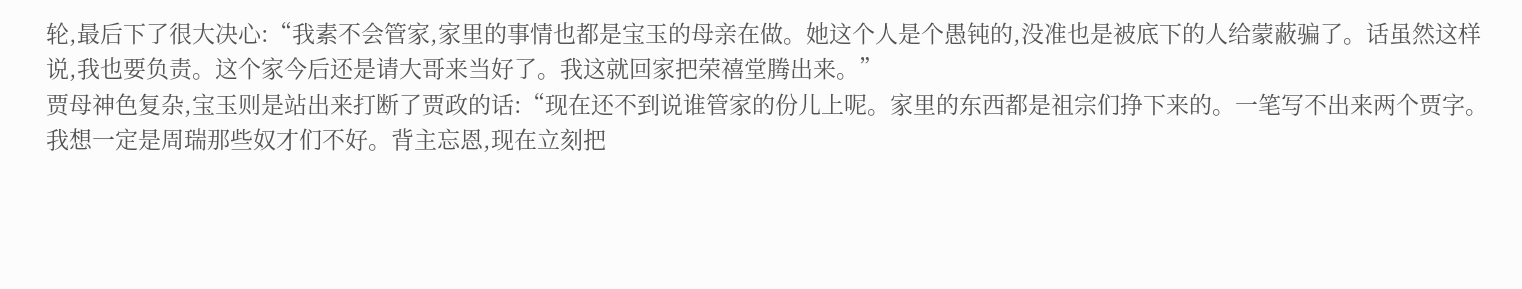轮,最后下了很大决心:“我素不会管家,家里的事情也都是宝玉的母亲在做。她这个人是个愚钝的,没准也是被底下的人给蒙蔽骗了。话虽然这样说,我也要负责。这个家今后还是请大哥来当好了。我这就回家把荣禧堂腾出来。”
贾母神色复杂,宝玉则是站出来打断了贾政的话:“现在还不到说谁管家的份儿上呢。家里的东西都是祖宗们挣下来的。一笔写不出来两个贾字。我想一定是周瑞那些奴才们不好。背主忘恩,现在立刻把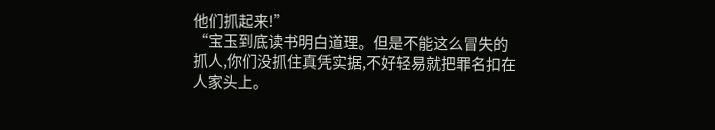他们抓起来!”
“宝玉到底读书明白道理。但是不能这么冒失的抓人,你们没抓住真凭实据,不好轻易就把罪名扣在人家头上。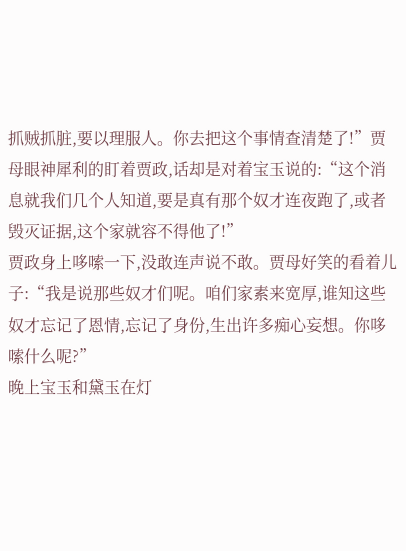抓贼抓脏,要以理服人。你去把这个事情查清楚了!”贾母眼神犀利的盯着贾政,话却是对着宝玉说的:“这个消息就我们几个人知道,要是真有那个奴才连夜跑了,或者毁灭证据,这个家就容不得他了!”
贾政身上哆嗦一下,没敢连声说不敢。贾母好笑的看着儿子:“我是说那些奴才们呢。咱们家素来宽厚,谁知这些奴才忘记了恩情,忘记了身份,生出许多痴心妄想。你哆嗦什么呢?”
晚上宝玉和黛玉在灯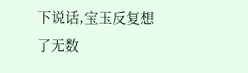下说话,宝玉反复想了无数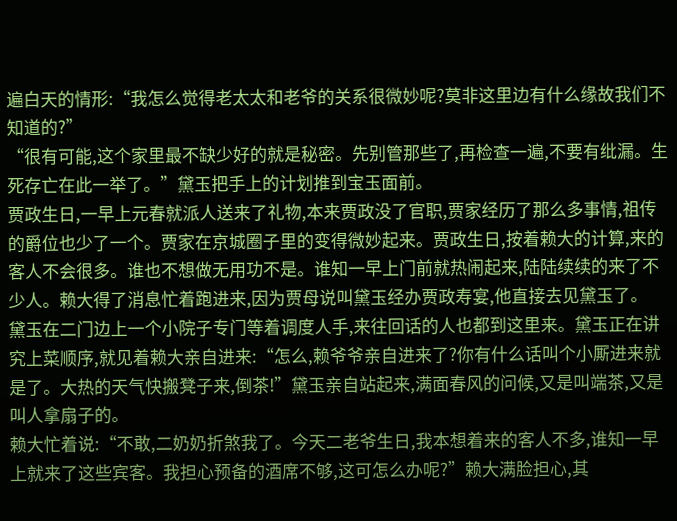遍白天的情形:“我怎么觉得老太太和老爷的关系很微妙呢?莫非这里边有什么缘故我们不知道的?”
“很有可能,这个家里最不缺少好的就是秘密。先别管那些了,再检查一遍,不要有纰漏。生死存亡在此一举了。”黛玉把手上的计划推到宝玉面前。
贾政生日,一早上元春就派人送来了礼物,本来贾政没了官职,贾家经历了那么多事情,祖传的爵位也少了一个。贾家在京城圈子里的变得微妙起来。贾政生日,按着赖大的计算,来的客人不会很多。谁也不想做无用功不是。谁知一早上门前就热闹起来,陆陆续续的来了不少人。赖大得了消息忙着跑进来,因为贾母说叫黛玉经办贾政寿宴,他直接去见黛玉了。
黛玉在二门边上一个小院子专门等着调度人手,来往回话的人也都到这里来。黛玉正在讲究上菜顺序,就见着赖大亲自进来:“怎么,赖爷爷亲自进来了?你有什么话叫个小厮进来就是了。大热的天气快搬凳子来,倒茶!”黛玉亲自站起来,满面春风的问候,又是叫端茶,又是叫人拿扇子的。
赖大忙着说:“不敢,二奶奶折煞我了。今天二老爷生日,我本想着来的客人不多,谁知一早上就来了这些宾客。我担心预备的酒席不够,这可怎么办呢?”赖大满脸担心,其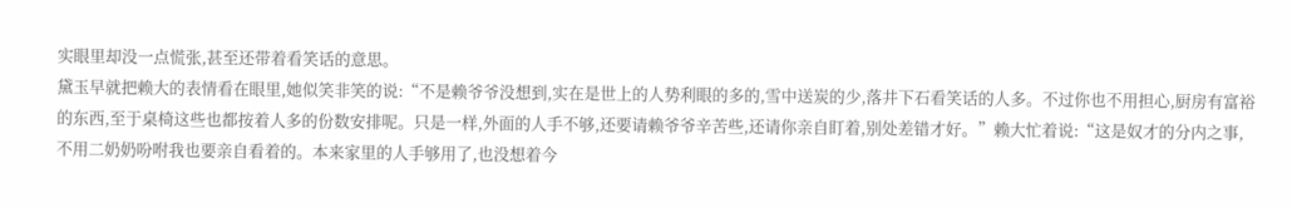实眼里却没一点慌张,甚至还带着看笑话的意思。
黛玉早就把赖大的表情看在眼里,她似笑非笑的说:“不是赖爷爷没想到,实在是世上的人势利眼的多的,雪中送炭的少,落井下石看笑话的人多。不过你也不用担心,厨房有富裕的东西,至于桌椅这些也都按着人多的份数安排呢。只是一样,外面的人手不够,还要请赖爷爷辛苦些,还请你亲自盯着,别处差错才好。”赖大忙着说:“这是奴才的分内之事,不用二奶奶吩咐我也要亲自看着的。本来家里的人手够用了,也没想着今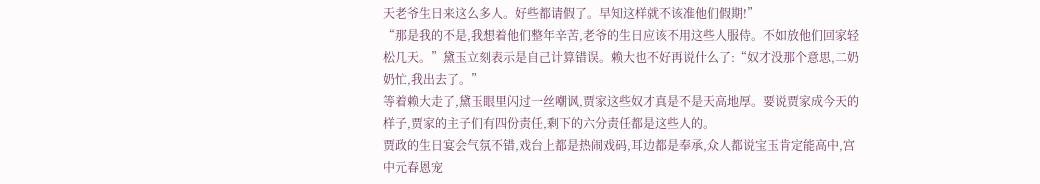天老爷生日来这么多人。好些都请假了。早知这样就不该准他们假期!”
“那是我的不是,我想着他们整年辛苦,老爷的生日应该不用这些人服侍。不如放他们回家轻松几天。”黛玉立刻表示是自己计算错误。赖大也不好再说什么了:“奴才没那个意思,二奶奶忙,我出去了。”
等着赖大走了,黛玉眼里闪过一丝嘲讽,贾家这些奴才真是不是天高地厚。要说贾家成今天的样子,贾家的主子们有四份责任,剩下的六分责任都是这些人的。
贾政的生日宴会气氛不错,戏台上都是热闹戏码,耳边都是奉承,众人都说宝玉肯定能高中,宫中元春恩宠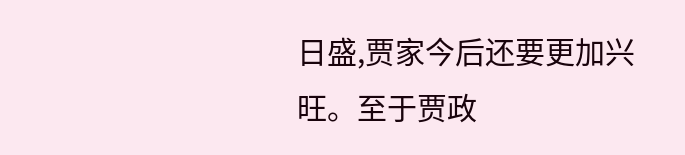日盛,贾家今后还要更加兴旺。至于贾政